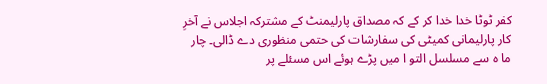کفر ٹوٹا خدا خدا کر کے کہ مصداق پارلیمنٹ کے مشترکہ اجلاس نے آخرِ کار پارلیمانی کمیٹی کی سفارشات کی حتمی منظوری دے ڈالی۔ چار ما ہ سے مسلسل التو ا میں پڑے ہوئے اس مسئلے پر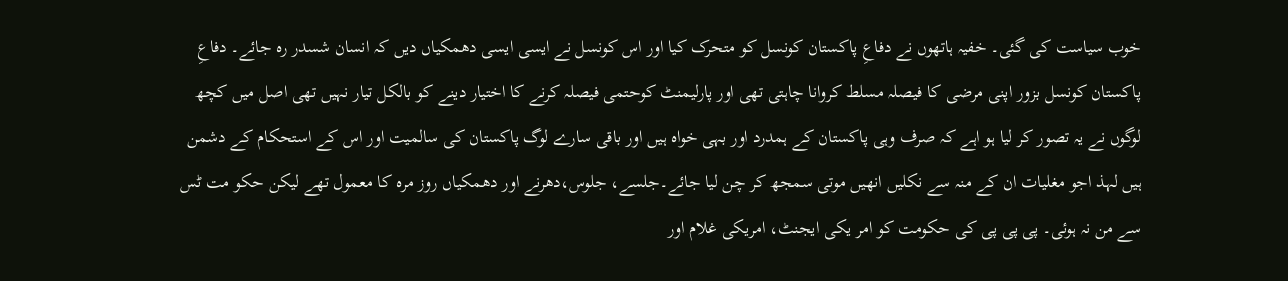خوب سیاست کی گئی۔ خفیہ ہاتھوں نے دفاعِ پاکستان کونسل کو متحرک کیا اور اس کونسل نے ایسی ایسی دھمکیاں دیں کہ انسان شسدر رہ جائے۔ دفاعِ پاکستان کونسل بزور اپنی مرضی کا فیصلہ مسلط کروانا چاہتی تھی اور پارلیمنٹ کوحتمی فیصلہ کرنے کا اختیار دینے کو بالکل تیار نہیں تھی اصل میں کچھ لوگوں نے یہ تصور کر لیا ہو اہے کہ صرف وہی پاکستان کے ہمدرد اور بہی خواہ ہیں اور باقی سارے لوگ پاکستان کی سالمیت اور اس کے استحکام کے دشمن ہیں لہذ اجو مغلیات ان کے منہ سے نکلیں انھیں موتی سمجھ کر چن لیا جائے۔جلسے، جلوس،دھرنے اور دھمکیاں روز مرہ کا معمول تھے لیکن حکو مت ٹس سے من نہ ہوئی۔ پی پی پی کی حکومت کو امر یکی ایجنٹ، امریکی غلام اور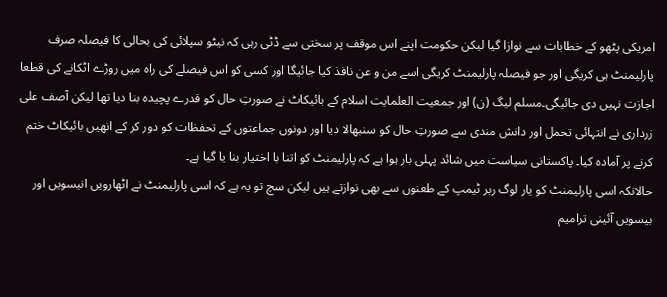امریکی پٹھو کے خطابات سے نوازا گیا لیکن حکومت اپنے اس موقف پر سختی سے ڈٹی رہی کہ نیٹو سپلائی کی بحالی کا فیصلہ صرف پارلیمنٹ ہی کریگی اور جو فیصلہ پارلیمنٹ کریگی اسے من و عن نافذ کیا جائیگا اور کسی کو اس فیصلے کی راہ میں روڑے اٹکانے کی قطعا اجازت نہیں دی جائیگی۔مسلم لیگ (ن) اور جمعیت العلمایت اسلام کے بائیکاٹ نے صورتِ حال کو قدرے پچیدہ بنا دیا تھا لیکن آصف علی زرداری نے انتہائی تحمل اور دانش مندی سے صورتِ حال کو سنبھالا دیا اور دونوں جماعتوں کے تحفظات کو دور کر کے انھیں بائیکاٹ ختم کرنے پر آمادہ کیا۔ پاکستانی سیاست میں شائد پہلی بار ہوا ہے کہ پارلیمنٹ کو اتنا با اختیار بنا یا گیا ہے۔
حالانکہ اسی پارلیمنٹ کو یار لوگ ربر ٹیمپ کے طعنوں سے بھی نوازتے ہیں لیکن سچ تو یہ ہے کہ اسی پارلیمنٹ نے اٹھارویں انیسویں اور بیسویں آئینی ترامیم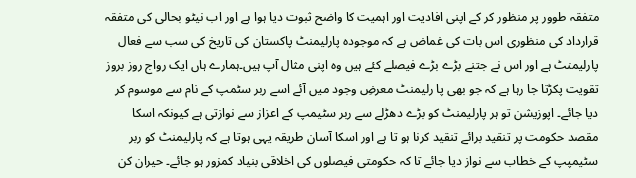متفقہ طوور پر منظور کر کے اپنی افادیت اور اہمیت کا واضح ثبوت دیا ہوا ہے اور اب نیٹو بحالی کی متفقہ قرارداد کی منظوری اس بات کی غماض ہے کہ موجودہ پارلیمنٹ پاکستان کی تاریخ کی سب سے فعال پارلیمنٹ ہے اور اس نے جتنے بڑے بڑے فیصلے کئے ہیں وہ اپنی مثال آپ ہیں۔ہمارے ہاں ایک رواج روز بروز تقویت پکڑتا جا رہا ہے کہ جو بھی پا رلیمنٹ معرضِ وجود میں آئے اسے ربر سٹمپ کے نام سے موسوم کر دیا جائے۔ اپوزیشن تو ہر پارلیمنٹ کو بڑے دھڑلے سے ربر سٹیمپ کے اعزاز سے نوازتی ہے کیونکہ اسکا مقصد حکومت پر تنقید برائے تنقید کرنا ہو تا ہے اور اسکا آسان طریقہ یہی ہوتا ہے کہ پارلیمنٹ کو ربر سٹیمپپ کے خطاب سے نواز دیا جائے تا کہ حکومتی فیصلوں کی اخلاقی بنیاد کمزور ہو جائے۔ حیران کن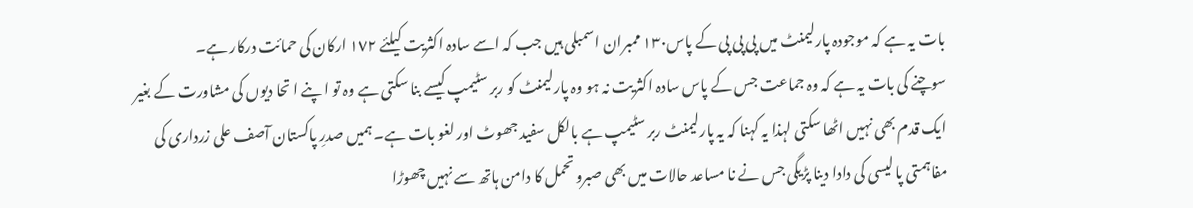بات یہ ہے کہ موجودہ پارلیمنٹ میں پی پی پی کے پاس١٣٠ ممبران اسمبلی ہیں جب کہ اسے سادہ اکثریت کیلئے ١٧٢ ارکان کی حمائت درکار ہے۔
سوچنے کی بات یہ ہے کہ وہ جماعت جس کے پاس سادہ اکثریت نہ ہو وہ پارلیمنٹ کو ربر سٹیمپ کیسے بنا سکتی ہے وہ تو ا پنے ا تحا دیوں کی مشاورت کے بغیر ایک قدم بھی نہیں اٹھا سکتی لہذا یہ کہنا کہ یہ پارلیمنٹ ربر سٹیمپ ہے بالکل سفید جھوٹ اور لغو بات ہے۔ ہمیں صدرِ پاکستان آصف علی زرداری کی مفاہمتی پا لیسی کی دادا دینا پڑیگی جس نے نا مساعد حالات میں بھی صبرو تحمل کا دامن ہاتھ سے نہیں چھوڑا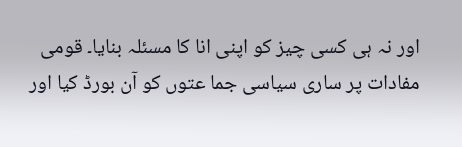اور نہ ہی کسی چیز کو اپنی انا کا مسئلہ بنایا۔ قومی مفادات پر ساری سیاسی جما عتوں کو آن بورڈ کیا اور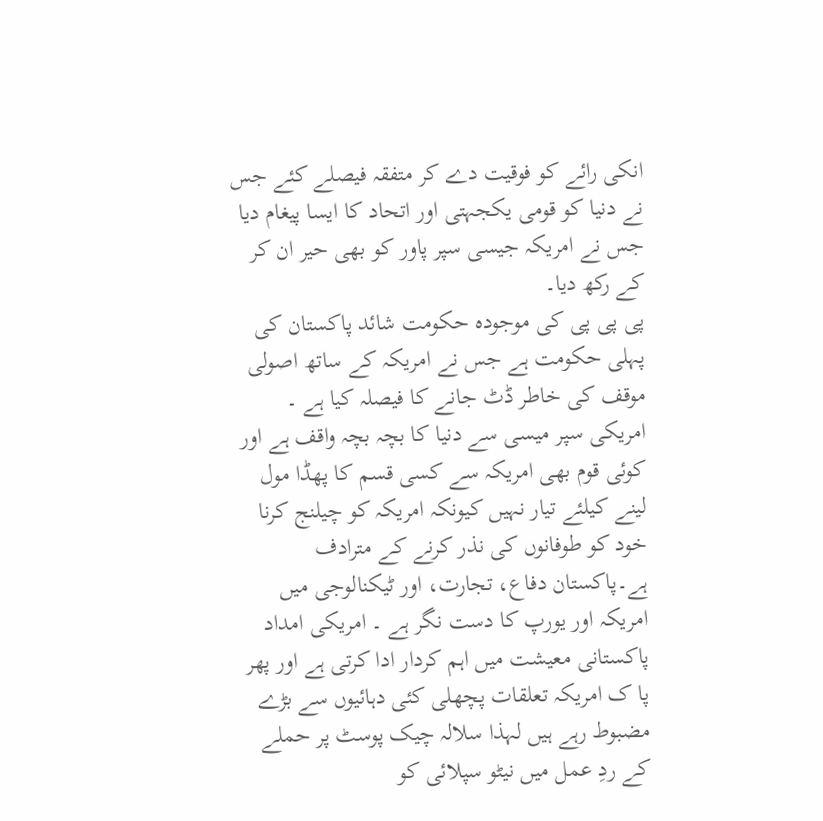انکی رائے کو فوقیت دے کر متفقہ فیصلے کئے جس نے دنیا کو قومی یکجہتی اور اتحاد کا ایسا پیغام دیا جس نے امریکہ جیسی سپر پاور کو بھی حیر ان کر کے رکھ دیا۔
پی پی پی کی موجودہ حکومت شائد پاکستان کی پہلی حکومت ہے جس نے امریکہ کے ساتھ اصولی موقف کی خاطر ڈٹ جانے کا فیصلہ کیا ہے ۔ امریکی سپر میسی سے دنیا کا بچہ بچہ واقف ہے اور کوئی قوم بھی امریکہ سے کسی قسم کا پھڈا مول لینے کیلئے تیار نہیں کیونکہ امریکہ کو چیلنج کرنا خود کو طوفانوں کی نذر کرنے کے مترادف ہے۔پاکستان دفاع، تجارت، اور ٹیکنالوجی میں امریکہ اور یورپ کا دست نگر ہے ۔ امریکی امداد پاکستانی معیشت میں اہم کردار ادا کرتی ہے اور پھر پا ک امریکہ تعلقات پچھلی کئی دہائیوں سے بڑے مضبوط رہے ہیں لہذا سلالہ چیک پوسٹ پر حملے کے ردِ عمل میں نیٹو سپلائی کو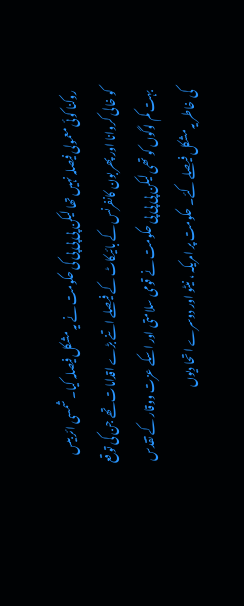روکنا کوئی معمولی فیصلہ نہیں تھا لیکن پی پی پی کی حکومت نے یہ مشکل فیصلہ کیا۔ شمسی ائر بیس کو خالی کروانا اور پھر بون کانفرنس کے بائیکاٹ کے فیصلے اتنے بڑے اقدامات تھے جن کی توقع بہت کم لوگوں کو تھی لیکن پی پی پی حکومت نے قومی سلامتی اور اسکے عزت ووقار کے تقدس کی خاطر یہ مشکل فیصلے کئے۔ حکومت پر امریکہ ، نیٹو اور دوسرے ا تحا دیوں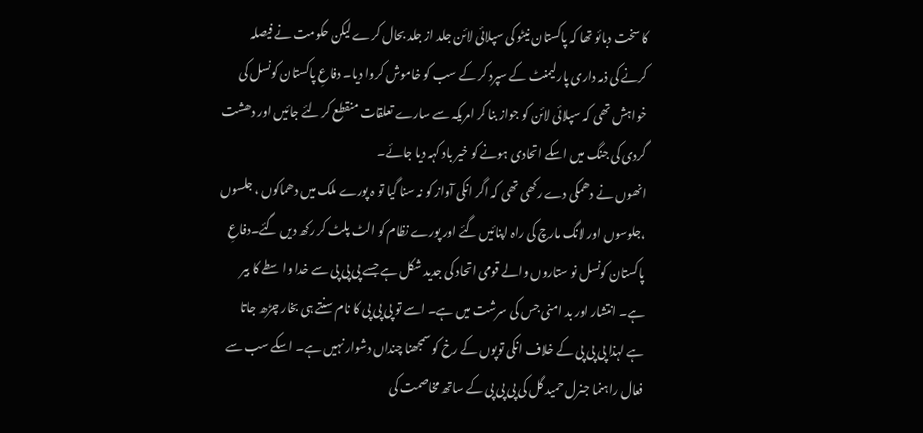کا سخت دبائو تھا کہ پاکستان نیٹو کی سپلائی لائن جلد از جلد بحال کرے لیکن حکومت نے فیصلہ کرنے کی ذمہ داری پارلیمنٹ کے سپرد کر کے سب کو خاموش کروا دیا۔ دفاعِ پاکستان کونسل کی خواہش تھی کہ سپلائی لائن کو جواز بنا کر امریکہ سے سارے تعلقات منقطع کر لئے جائیں اور دھشت گردی کی جنگ میں اسکے اتحادی ہونے کو خیر باد کہہ دیا جائے۔
انھوں نے دھمکی دے رکھی تھی کہ اگر انکی آواز کو نہ سنا گیا تو ہ پورے ملک میں دھماکوں ، جلسوں ،جلوسوں اور لانگ مارچ کی راہ اپنائیں گئے اور پورے نظام کو الٹ پلٹ کر رکھ دیں گئے۔دفاعِ پاکستان کونسل نو ستاروں والے قومی اتحاد کی جدید شکل ہے جسے پی پی پی سے خدا واسطے کا بیر ہے۔ انتشار اور بد امنی جس کی سرشت میں ہے۔ اسے تو پی پی پی کا نام سنتے ہی بخار چڑھ جاتا ہے لہذا پی پی پی کے خلاف انکی توپوں کے رخ کو سمجھنا چنداں دشوار نہیں ہے۔ اسکے سب سے فعال راہنما جنرل حمید گل کی پی پی پی کے ساتھ مخاصمت کی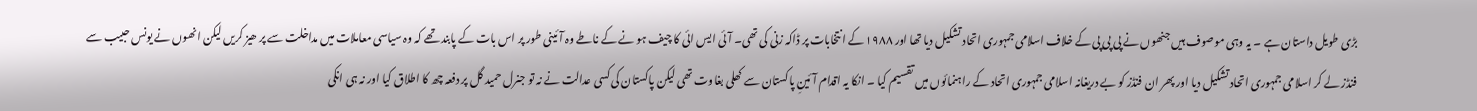بڑی طویل داستان ہے ۔ یہ وہی موصوف ہیں جنھوں نے پی پی پی کے خلاف اسلامی جمہوری اتحاد تشکیل دیا تھا اور ١٩٨٨ کے انتخابات پر ڈاکہ زنی کی تھی۔ آئی ایس ائی کا چیف ہو نے کے ناطے وہ آئینی طور پر اس بات کے پابند تھے کہ وہ سیاسی معاملات میں مداخلت سے پر ھیز کریں لیکن انھوں نے یونس حبیب سے فنڈز لے کر اسلامی جمہوری اتحاد تشکیل دیا اور پھر ان فنڈز کو بے دریغانہ اسلامی جمہوری اتحاد کے راہنمائوں میں تقسیم کیا ۔ انکا یہ اقدام آئینِ پاکستان سے کھلی بغاوت تھی لیکن پاکستان کی کسی عدالت نے نہ تو جنرل حمید گل پر دفعہ چھ کا اطلاق کیا اور نہ ہی انکی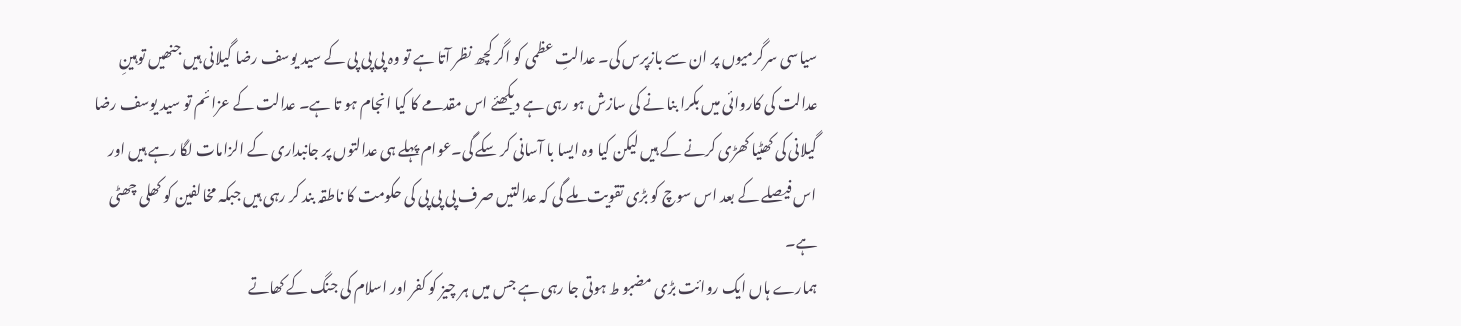سیاسی سرگرمیوں پر ان سے بازپرس کی۔ عدالتِ عظمی کو اگر کچھ نظر آتا ہے تو وہ پی پی پی کے سید یوسف رضا گیلانی ہیں جنھیں توہینِ عدالت کی کاروائی میں بکرا بنا نے کی سازش ہو رہی ہے دیکھئے اس مقدمے کا کیا انجام ہو تا ہے۔ عدالت کے عزائم تو سید یوسف رضا گیلانی کی کھٹیا کھڑی کرنے کے ہیں لیکن کیا وہ ایسا با آسانی کر سکے گی۔عوام پہلے ہی عدالتوں پر جانبداری کے الزامات لگا رہے ہیں اور اس فیصلے کے بعد اس سوچ کو بڑی تقویت ملے گی کہ عدالتیں صرف پی پی پی کی حکومت کا ناطقہ بند کر رہی ہیں جبکہ مخالفین کو کھلی چھٹی ہے۔
ہمارے ہاں ایک روائت بڑی مضبو ط ہوتی جا رہی ہے جس میں ہر چیز کو کفر اور اسلام کی جنگ کے کھاتے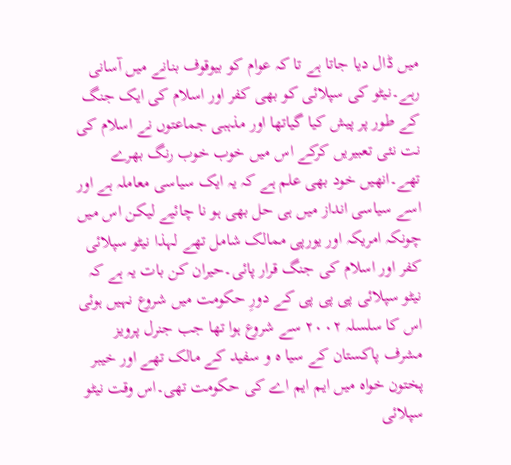میں ڈال دیا جاتا ہے تا کہ عوام کو بیوقوف بنانے میں آسانی رہے۔نیٹو کی سپلائی کو بھی کفر اور اسلام کی ایک جنگ کے طور پر پیش کیا گیاتھا اور مذہبی جماعتوں نے اسلام کی نت نئی تعبیریں کرکے اس میں خوب خوب رنگ بھرے تھے۔انھیں خود بھی علم ہے کہ یہ ایک سیاسی معاملہ ہے اور اسے سیاسی انداز میں ہی حل بھی ہو نا چائیے لیکن اس میں چونکہ امریکہ اور یورپی ممالک شامل تھے لہذا نیٹو سپلائی کفر اور اسلام کی جنگ قرار پائی۔حیران کن بات یہ ہے کہ نیٹو سپلائی پی پی پی کے دورِ حکومت میں شروع نہیں ہوئی اس کا سلسلہ ٢٠٠٢ سے شروع ہوا تھا جب جنرل پرویز مشرف پاکستان کے سیا ہ و سفید کے مالک تھے اور خیبر پختون خواہ میں ایم ایم اے کی حکومت تھی۔اس وقت نیٹو سپلائی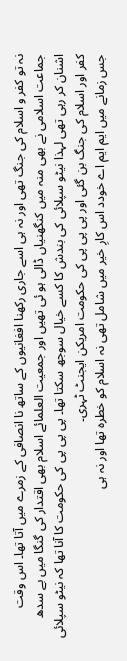نہ تو کفر و اسلام کی جنگ تھی اور نہ ہی اسے جاری رکھنا افغانیوں کے ساتھ نا انصافی کے زمرے میں آتا تھا۔ اس وقت جماعت اسلامی نے بھی منہ میں کنگھنیاں ڈالی ہو ئی تھیں اور جمعیت العلمائے اسلام بھی اقتدار کی گنگا میں بے سدھ اشنان کر رہی تھی لہذا نیٹو سپلائی کی بندش کا کسے خیال سوجھ سکتا تھا۔ پی پی پی کی حکومت کا آنا تھا کہ نیٹو سپلائی کفر اور اسلام کی جنگ بن گئی اور پی پی پی کی حکومت امریکن ایجنٹ ٹہری۔
جس زمانے میں ایم ایم اے خودد اس کارِ خیر میں شامل تھی نہ اسلام کو خطرہ تھا اور نہ ہی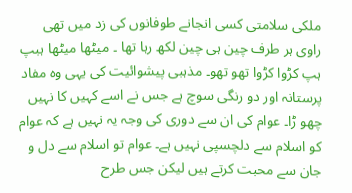ملکی سلامتی کسی انجانے طوفانوں کی زد میں تھی راوی ہر طرف چین ہی چین لکھ رہا تھا ۔ میٹھا میٹھا ہبپ ہپ کڑوا کڑوا تھو تھو۔ مذہبی پیشوائیت کی یہی وہ مفاد پرستانہ اور دو رنگی سوچ ہے جس نے اسے کہیں کا نہیں چھو ڑا۔ عوام کی ان سے دوری کی وجہ یہ نہیں ہے کہ عوام کو اسلام سے دلچسپی نہیں ہے۔ عوام تو اسلام سے دل و جان سے محبت کرتے ہیں لیکن جس طرح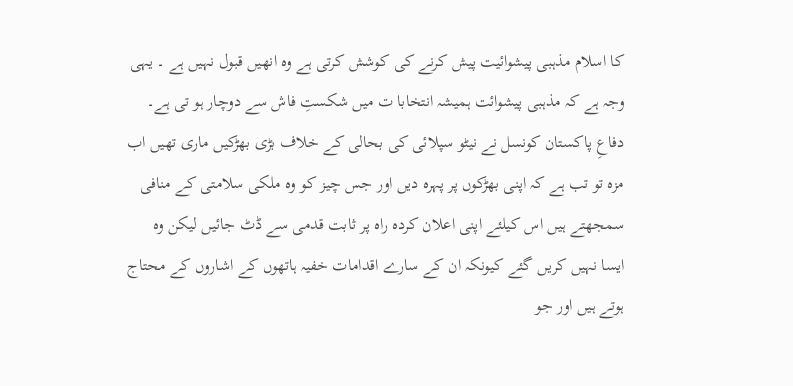کا اسلام مذہبی پیشوائیت پیش کرنے کی کوشش کرتی ہے وہ انھیں قبول نہیں ہے ۔ یہی وجہ ہے کہ مذہبی پیشوائت ہمیشہ انتخابا ت میں شکستِ فاش سے دوچار ہو تی ہے۔
دفاعِ پاکستان کونسل نے نیٹو سپلائی کی بحالی کے خلاف بڑی بھڑکیں ماری تھیں اب مزہ تو تب ہے کہ اپنی بھڑکوں پر پہرہ دیں اور جس چیز کو وہ ملکی سلامتی کے منافی سمجھتے ہیں اس کیلئے اپنی اعلان کردہ راہ پر ثابت قدمی سے ڈٹ جائیں لیکن وہ ایسا نہیں کریں گئے کیونکہ ان کے سارے اقدامات خفیہ ہاتھوں کے اشاروں کے محتاج ہوتے ہیں اور جو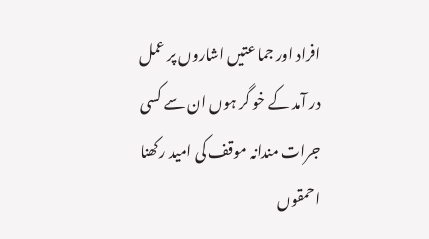افراد اور جما عتیں اشاروں پر عمل در آمد کے خو گر ہوں ان سے کسی جرات مندانہ موقف کی امید رکھنا احمقوں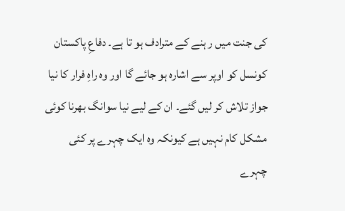کی جنت میں ر ہنے کے مترادف ہو تا ہے۔ دفاعِ پاکستان کونسل کو اوپر سے اشارہ ہو جائے گا اور وہ راہِ فرار کا نیا جواز تلاش کر لیں گئے۔ ان کے لیے نیا سوانگ بھرنا کوئی مشکل کام نہیں ہے کیونکہ وہ ایک چہرے پر کئی چہرے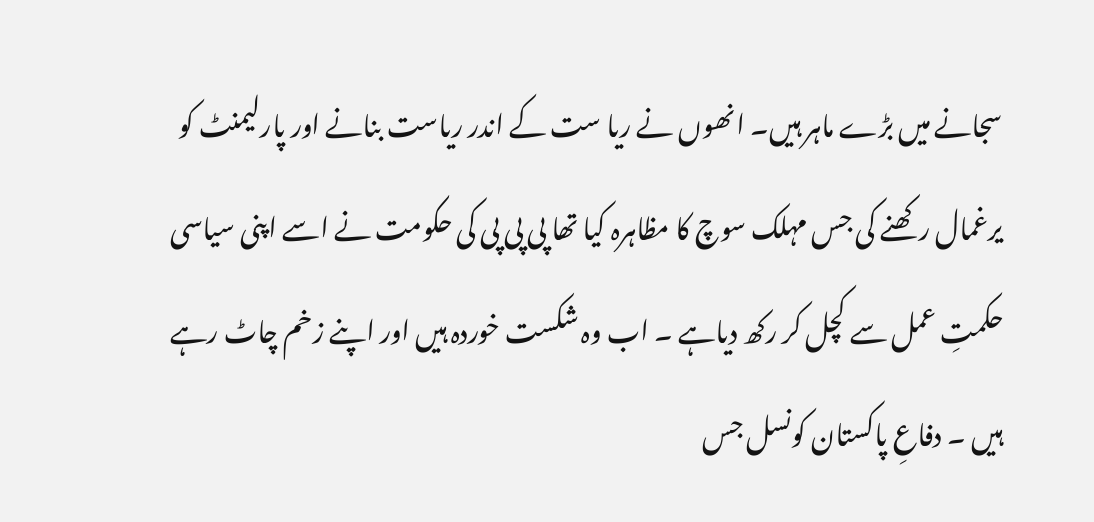سجانے میں بڑے ماہر ہیں۔ انھوں نے ریا ست کے اندر ریاست بنانے اور پارلیمنٹ کو یرغمال رکھنے کی جس مہلک سوچ کا مظاہرہ کیا تھا پی پی پی کی حکومت نے اسے اپنی سیاسی حکمتِ عمل سے کچل کر رکھ دیاہے ۔ اب وہ شکست خوردہ ہیں اور اپنے زخم چاٹ رہے ہیں ۔ دفاعِ پاکستان کونسل جس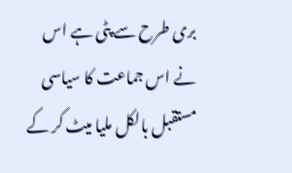بری طرح سے پٹی ہے اس نے اس جماعت کا سیاسی مستقبل بالکل ملیا میٹ کر کے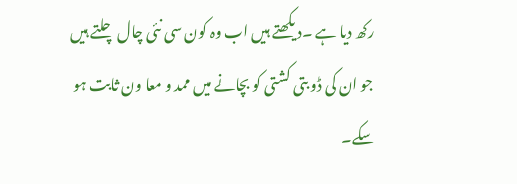رکھ دیا ہے ۔د یکھتے ہیں اب وہ کون سی نئی چال چلتے ہیں جو ان کی ڈو بتی کشتی کو بچانے میں ممد و معا ون ثابت ہو سکے۔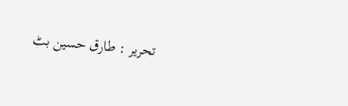تحریر : طارق حسین بٹ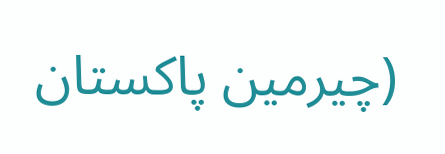(چیرمین پاکستان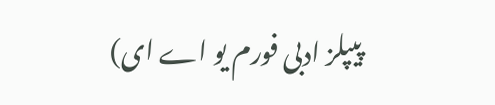پیپلز ادبی فورم یو اے ای)